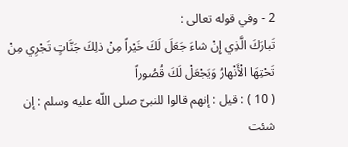2 - وفي قوله تعالى :
تَبارَكَ الَّذِي إِنْ شاءَ جَعَلَ لَكَ خَيْراً مِنْ ذلِكَ جَنَّاتٍ تَجْرِي مِنْ تَحْتِهَا الْأَنْهارُ وَيَجْعَلْ لَكَ قُصُوراً
( 10 ) : قيل : إنهم قالوا للنبىّ صلى اللّه عليه وسلم : إن شئت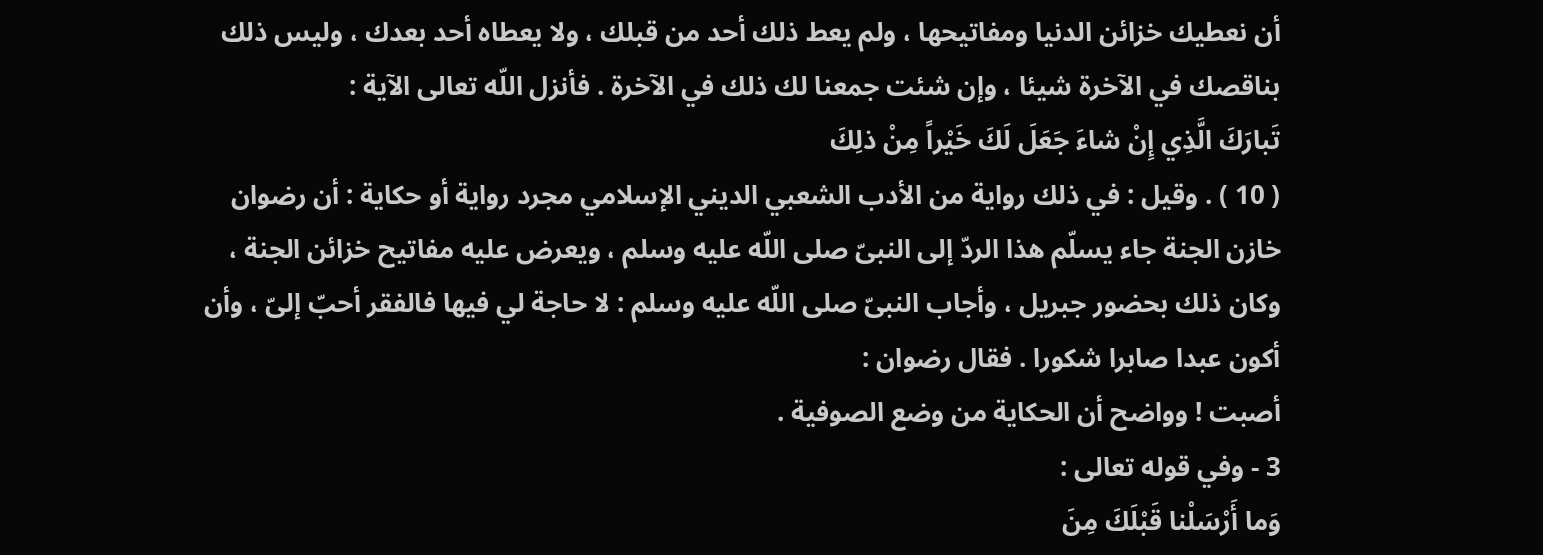أن نعطيك خزائن الدنيا ومفاتيحها ، ولم يعط ذلك أحد من قبلك ، ولا يعطاه أحد بعدك ، وليس ذلك بناقصك في الآخرة شيئا ، وإن شئت جمعنا لك ذلك في الآخرة . فأنزل اللّه تعالى الآية :
تَبارَكَ الَّذِي إِنْ شاءَ جَعَلَ لَكَ خَيْراً مِنْ ذلِكَ
( 10 ) . وقيل : في ذلك رواية من الأدب الشعبي الديني الإسلامي مجرد رواية أو حكاية : أن رضوان خازن الجنة جاء يسلّم هذا الردّ إلى النبىّ صلى اللّه عليه وسلم ، ويعرض عليه مفاتيح خزائن الجنة ، وكان ذلك بحضور جبريل ، وأجاب النبىّ صلى اللّه عليه وسلم : لا حاجة لي فيها فالفقر أحبّ إلىّ ، وأن أكون عبدا صابرا شكورا . فقال رضوان :
أصبت ! وواضح أن الحكاية من وضع الصوفية .
3 - وفي قوله تعالى :
وَما أَرْسَلْنا قَبْلَكَ مِنَ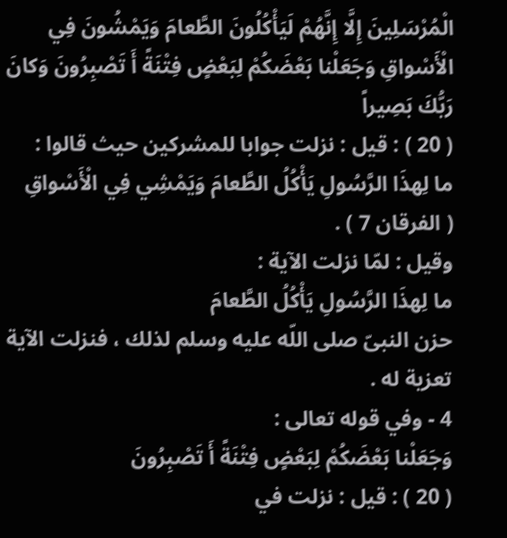الْمُرْسَلِينَ إِلَّا إِنَّهُمْ لَيَأْكُلُونَ الطَّعامَ وَيَمْشُونَ فِي الْأَسْواقِ وَجَعَلْنا بَعْضَكُمْ لِبَعْضٍ فِتْنَةً أَ تَصْبِرُونَ وَكانَ رَبُّكَ بَصِيراً
( 20 ) : قيل : نزلت جوابا للمشركين حيث قالوا :
ما لِهذَا الرَّسُولِ يَأْكُلُ الطَّعامَ وَيَمْشِي فِي الْأَسْواقِ
( الفرقان 7 ) .
وقيل : لمّا نزلت الآية :
ما لِهذَا الرَّسُولِ يَأْكُلُ الطَّعامَ
حزن النبىّ صلى اللّه عليه وسلم لذلك ، فنزلت الآية تعزية له .
4 - وفي قوله تعالى :
وَجَعَلْنا بَعْضَكُمْ لِبَعْضٍ فِتْنَةً أَ تَصْبِرُونَ
( 20 ) : قيل : نزلت في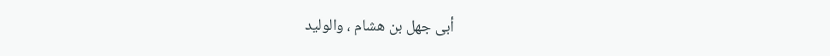أبى جهل بن هشام ، والوليد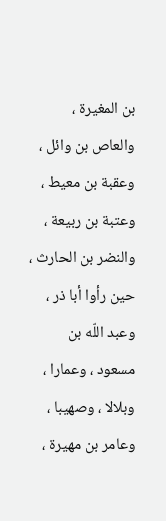بن المغيرة ، والعاص بن وائل ، وعقبة بن معيط ، وعتبة بن ربيعة ، والنضر بن الحارث ، حين رأوا أبا ذر ، وعبد اللّه بن مسعود ، وعمارا ، وبلالا ، وصهيبا ، وعامر بن مهيرة ،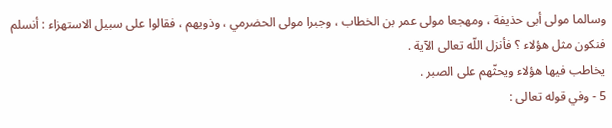وسالما مولى أبى حذيفة ، ومهجعا مولى عمر بن الخطاب ، وجبرا مولى الحضرمي ، وذويهم ، فقالوا على سبيل الاستهزاء : أنسلم فنكون مثل هؤلاء ؟ فأنزل اللّه تعالى الآية .
يخاطب فيها هؤلاء ويحثّهم على الصبر .
5 - وفي قوله تعالى :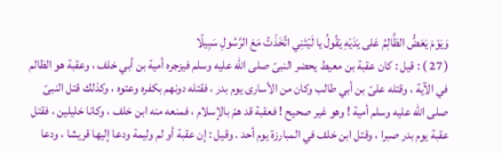وَيَوْمَ يَعَضُّ الظَّالِمُ عَلى يَدَيْهِ يَقُولُ يا لَيْتَنِي اتَّخَذْتُ مَعَ الرَّسُولِ سَبِيلًا
( 27 ) : قيل : كان عقبة بن معيط يحضر النبىّ صلى اللّه عليه وسلم فيزجره أمية بن أبي خلف ، وعقبة هو الظالم في الآية ، وقتله علىّ بن أبي طالب وكان من الأسارى يوم بدر ، فقتله دونهم بكفره وعتوه ، وكذلك قتل النبىّ صلى اللّه عليه وسلم أمية ! وهو غير صحيح ! فعقبة قد همّ بالإسلام ، فمنعه منه ابن خلف ، وكانا خليلين ، فقتل عقبة يوم بدر صبرا ، وقتل ابن خلف في المبارزة يوم أحد . وقيل : إن عقبة أو لم وليمة ودعا إليها قريشا ، ودعا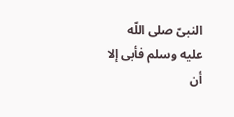النبىّ صلى اللّه عليه وسلم فأبى إلا أن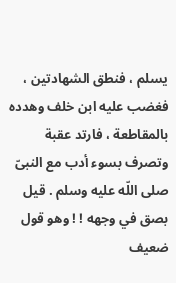يسلم ، فنطق الشهادتين ، فغضب عليه ابن خلف وهدده بالمقاطعة ، فارتد عقبة وتصرف بسوء أدب مع النبىّ صلى اللّه عليه وسلم . قيل بصق في وجهه ! ! وهو قول ضعيف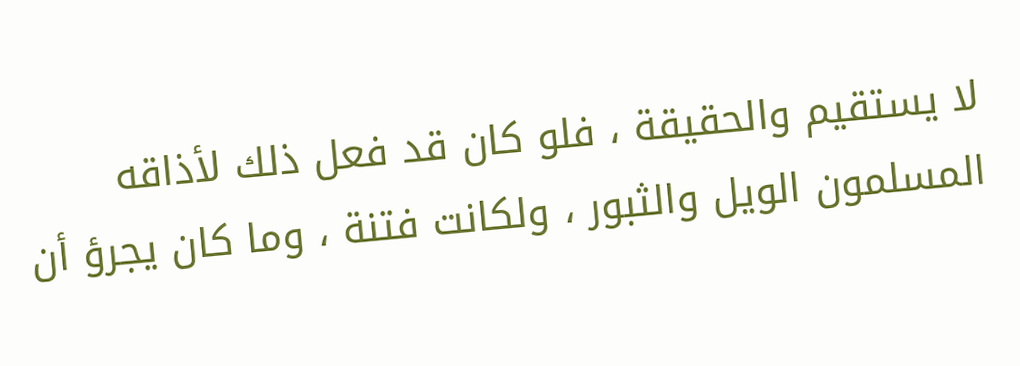لا يستقيم والحقيقة ، فلو كان قد فعل ذلك لأذاقه المسلمون الويل والثبور ، ولكانت فتنة ، وما كان يجرؤ أن